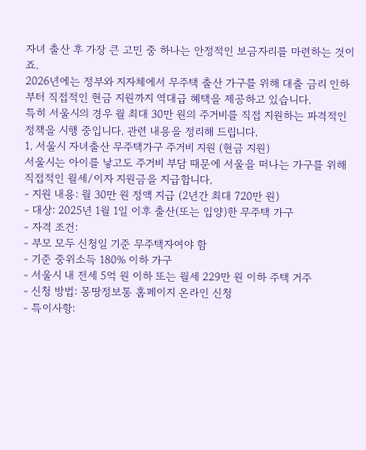자녀 출산 후 가장 큰 고민 중 하나는 안정적인 보금자리를 마련하는 것이죠.
2026년에는 정부와 지자체에서 무주택 출산 가구를 위해 대출 금리 인하부터 직접적인 현금 지원까지 역대급 혜택을 제공하고 있습니다.
특히 서울시의 경우 월 최대 30만 원의 주거비를 직접 지원하는 파격적인 정책을 시행 중입니다. 관련 내용을 정리해 드립니다.
1. 서울시 자녀출산 무주택가구 주거비 지원 (현금 지원)
서울시는 아이를 낳고도 주거비 부담 때문에 서울을 떠나는 가구를 위해 직접적인 월세/이자 지원금을 지급합니다.
- 지원 내용: 월 30만 원 정액 지급 (2년간 최대 720만 원)
- 대상: 2025년 1월 1일 이후 출산(또는 입양)한 무주택 가구
- 자격 조건:
- 부모 모두 신청일 기준 무주택자여야 함
- 기준 중위소득 180% 이하 가구
- 서울시 내 전세 5억 원 이하 또는 월세 229만 원 이하 주택 거주
- 신청 방법: 몽땅정보통 홈페이지 온라인 신청
- 특이사항: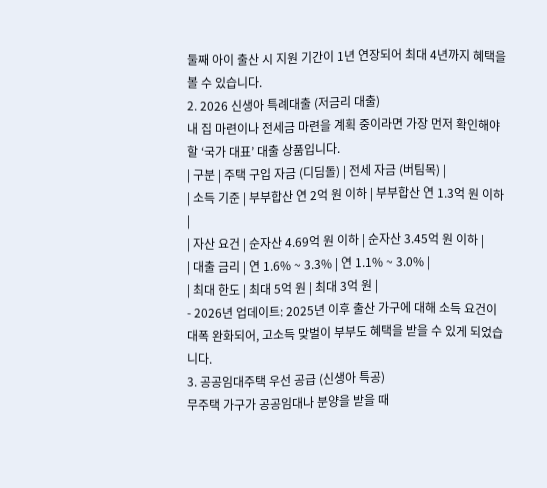둘째 아이 출산 시 지원 기간이 1년 연장되어 최대 4년까지 혜택을 볼 수 있습니다.
2. 2026 신생아 특례대출 (저금리 대출)
내 집 마련이나 전세금 마련을 계획 중이라면 가장 먼저 확인해야 할 ‘국가 대표’ 대출 상품입니다.
| 구분 | 주택 구입 자금 (디딤돌) | 전세 자금 (버팀목) |
| 소득 기준 | 부부합산 연 2억 원 이하 | 부부합산 연 1.3억 원 이하 |
| 자산 요건 | 순자산 4.69억 원 이하 | 순자산 3.45억 원 이하 |
| 대출 금리 | 연 1.6% ~ 3.3% | 연 1.1% ~ 3.0% |
| 최대 한도 | 최대 5억 원 | 최대 3억 원 |
- 2026년 업데이트: 2025년 이후 출산 가구에 대해 소득 요건이 대폭 완화되어, 고소득 맞벌이 부부도 혜택을 받을 수 있게 되었습니다.
3. 공공임대주택 우선 공급 (신생아 특공)
무주택 가구가 공공임대나 분양을 받을 때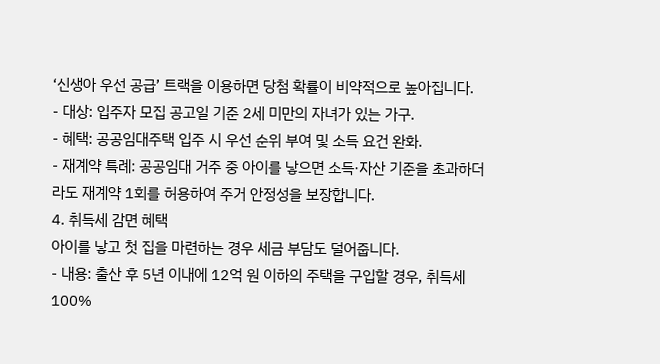‘신생아 우선 공급’ 트랙을 이용하면 당첨 확률이 비약적으로 높아집니다.
- 대상: 입주자 모집 공고일 기준 2세 미만의 자녀가 있는 가구.
- 혜택: 공공임대주택 입주 시 우선 순위 부여 및 소득 요건 완화.
- 재계약 특례: 공공임대 거주 중 아이를 낳으면 소득·자산 기준을 초과하더라도 재계약 1회를 허용하여 주거 안정성을 보장합니다.
4. 취득세 감면 혜택
아이를 낳고 첫 집을 마련하는 경우 세금 부담도 덜어줍니다.
- 내용: 출산 후 5년 이내에 12억 원 이하의 주택을 구입할 경우, 취득세 100%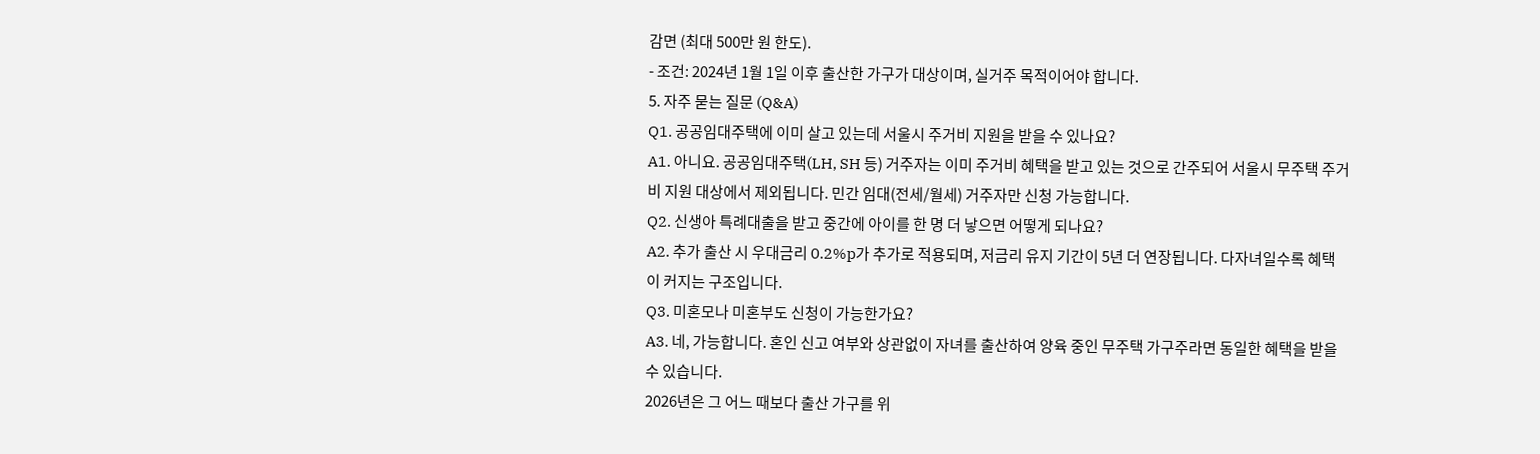감면 (최대 500만 원 한도).
- 조건: 2024년 1월 1일 이후 출산한 가구가 대상이며, 실거주 목적이어야 합니다.
5. 자주 묻는 질문 (Q&A)
Q1. 공공임대주택에 이미 살고 있는데 서울시 주거비 지원을 받을 수 있나요?
A1. 아니요. 공공임대주택(LH, SH 등) 거주자는 이미 주거비 혜택을 받고 있는 것으로 간주되어 서울시 무주택 주거비 지원 대상에서 제외됩니다. 민간 임대(전세/월세) 거주자만 신청 가능합니다.
Q2. 신생아 특례대출을 받고 중간에 아이를 한 명 더 낳으면 어떻게 되나요?
A2. 추가 출산 시 우대금리 0.2%p가 추가로 적용되며, 저금리 유지 기간이 5년 더 연장됩니다. 다자녀일수록 혜택이 커지는 구조입니다.
Q3. 미혼모나 미혼부도 신청이 가능한가요?
A3. 네, 가능합니다. 혼인 신고 여부와 상관없이 자녀를 출산하여 양육 중인 무주택 가구주라면 동일한 혜택을 받을 수 있습니다.
2026년은 그 어느 때보다 출산 가구를 위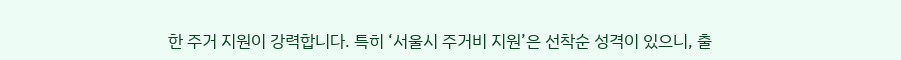한 주거 지원이 강력합니다. 특히 ‘서울시 주거비 지원’은 선착순 성격이 있으니, 출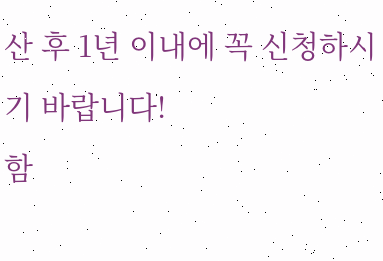산 후 1년 이내에 꼭 신청하시기 바랍니다!
함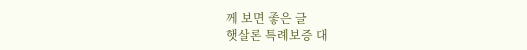께 보면 좋은 글
햇살론 특례보증 대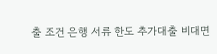출 조건 은행 서류 한도 추가대출 비대면